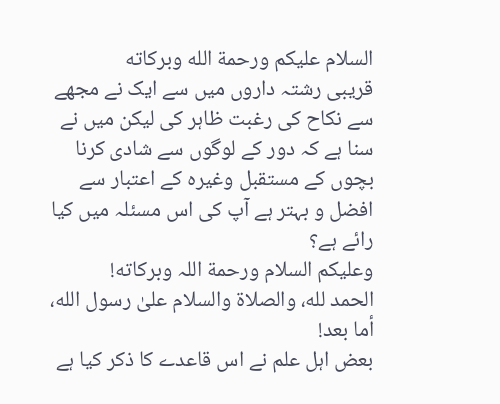السلام عليكم ورحمة الله وبركاته
قریبی رشتہ داروں میں سے ایک نے مجھے سے نکاح کی رغبت ظاہر کی لیکن میں نے سنا ہے کہ دور کے لوگوں سے شادی کرنا بچوں کے مستقبل وغیرہ کے اعتبار سے افضل و بہتر ہے آپ کی اس مسئلہ میں کیا رائے ہے؟
وعلیکم السلام ورحمة اللہ وبرکاته!
الحمد لله، والصلاة والسلام علىٰ رسول الله، أما بعد!
بعض اہل علم نے اس قاعدے کا ذکر کیا ہے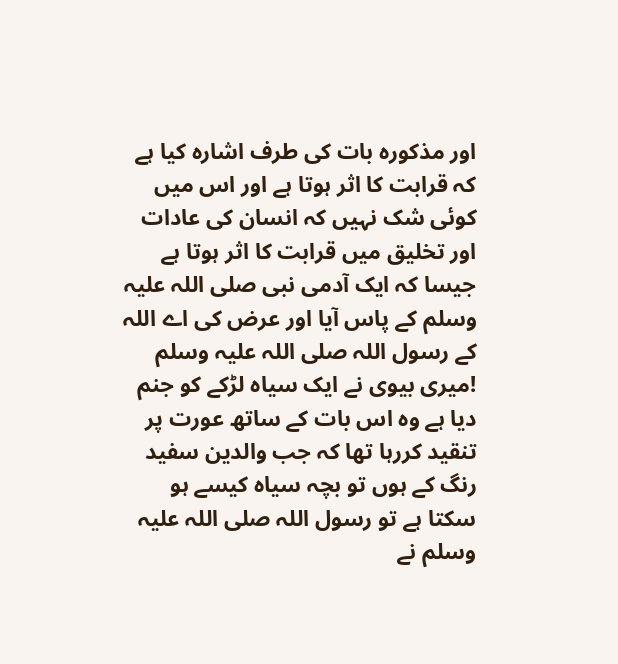اور مذکورہ بات کی طرف اشارہ کیا ہے کہ قرابت کا اثر ہوتا ہے اور اس میں کوئی شک نہیں کہ انسان کی عادات اور تخلیق میں قرابت کا اثر ہوتا ہے جیسا کہ ایک آدمی نبی صلی اللہ علیہ وسلم کے پاس آیا اور عرض کی اے اللہ کے رسول اللہ صلی اللہ علیہ وسلم !میری بیوی نے ایک سیاہ لڑکے کو جنم دیا ہے وہ اس بات کے ساتھ عورت پر تنقید کررہا تھا کہ جب والدین سفید رنگ کے ہوں تو بچہ سیاہ کیسے ہو سکتا ہے تو رسول اللہ صلی اللہ علیہ وسلم نے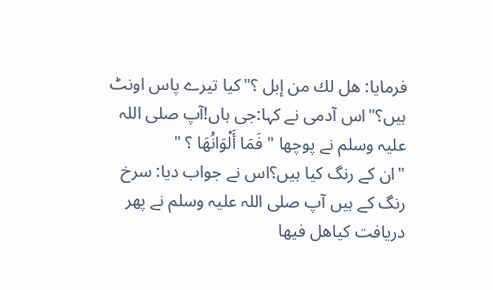فرمایا: هل لك من إبل ؟"کیا تیرے پاس اونٹ ہیں؟"اس آدمی نے کہا:جی ہاں!آپ صلی اللہ علیہ وسلم نے پوچھا " فَمَا أَلْوَانُهَا ؟ "
"ان کے رنگ کیا ہیں؟اس نے جواب دیا: سرخ رنگ کے ہیں آپ صلی اللہ علیہ وسلم نے پھر دریافت کیاهل فيها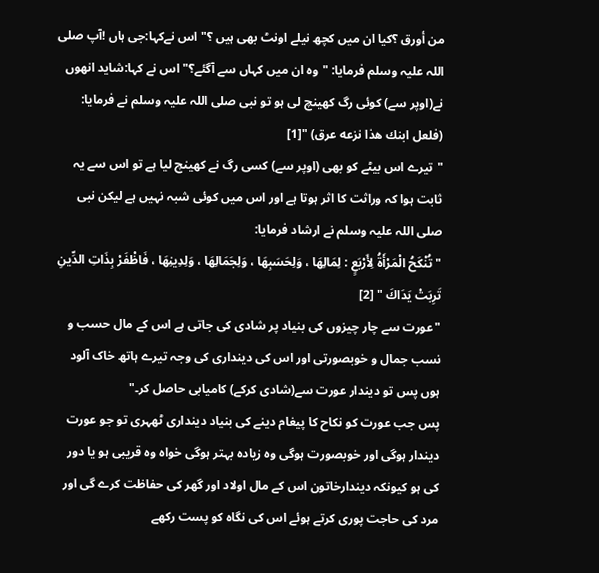من أورق ؟کیا ان میں کچھ نیلے اونٹ بھی ہیں ؟"اس نےکہا:جی ہاں !آپ صلی اللہ علیہ وسلم فرمایا: "وہ ان میں کہاں سے آگئے؟"اس نے کہا:شاید انھوں نے(اوپر سے) کوئی رگ کھینچ لی ہو تو نبی صلی اللہ علیہ وسلم نے فرمایا: (فلعل ابنك هذا نزعه عرق) "[1]
"تیرے اس بیٹے کو بھی (اوپر سے) کسی رگ نے کھینچ لیا ہے تو اس سے یہ ثابت ہوا کہ وراثت کا اثر ہوتا ہے اور اس میں کوئی شبہ نہیں ہے لیکن نبی صلی اللہ علیہ وسلم نے ارشاد فرمایا:
" تُنْكَحُ الْمَرْأَةُ لِأَرْبَعٍ : لِمَالِهَا ، وَلِحَسَبِهَا ، وَلِجَمَالِهَا ، وَلِدِينِهَا ، فَاظْفَرْ بِذَاتِ الدِّينِ تَرِبَتْ يَدَاكَ " [2]
"عورت سے چار چیزوں کی بنیاد پر شادی کی جاتی ہے اس کے مال حسب و نسب جمال و خوبصورتی اور اس کی دینداری کی وجہ تیرے ہاتھ خاک آلود ہوں پس تو دیندار عورت سے(شادی کرکے) کامیابی حاصل کر۔"
پس جب عورت کو نکاح کا پیغام دینے کی بنیاد دینداری ٹھہری تو جو عورت دیندار ہوگی اور خوبصورت ہوگی وہ زیادہ بہتر ہوگی خواہ وہ قریبی ہو یا دور کی ہو کیونکہ دیندارخاتون اس کے مال اولاد اور گھر کی حفاظت کرے گی اور مرد کی حاجت پوری کرتے ہوئے اس کی نگاہ کو پست رکھے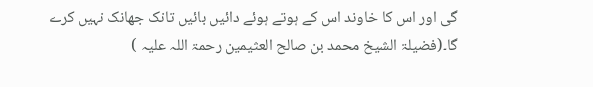گی اور اس کا خاوند اس کے ہوتے ہوئے دائیں بائیں تانک جھانک نہیں کرے گا۔(فضیلۃ الشیخ محمد بن صالح العثیمین رحمۃ اللہ علیہ )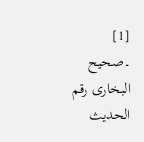[1] ۔صحیح البخاری رقم الحدیث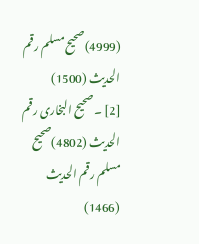(4999)صحیح مسلم رقم الحدیث (1500)
[2] ۔ صحیح البخاری رقم الحدیث (4802)صحیح مسلم رقم الحدیث (1466)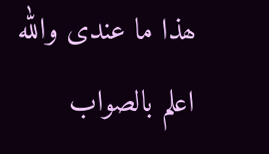ھذا ما عندی والله اعلم بالصواب